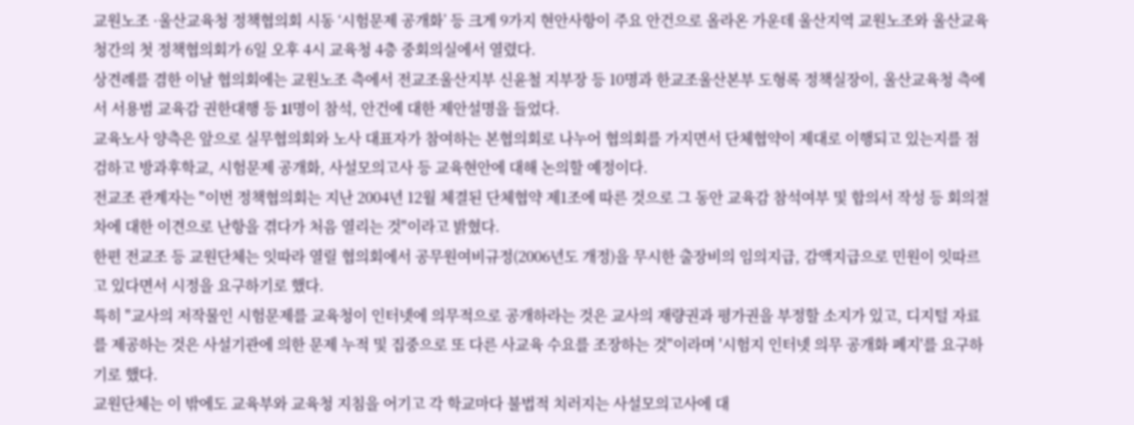교원노조 ·울산교육청 정책협의회 시동 ‘시험문제 공개화’ 등 크게 9가지 현안사항이 주요 안건으로 올라온 가운데 울산지역 교원노조와 울산교육청간의 첫 정책협의회가 6일 오후 4시 교육청 4층 중회의실에서 열렸다.
상견례를 겸한 이날 협의회에는 교원노조 측에서 전교조울산지부 신윤철 지부장 등 10명과 한교조울산본부 도형록 정책실장이, 울산교육청 측에서 서용범 교육감 권한대행 등 1l명이 참석, 안건에 대한 제안설명을 들었다.
교육노사 양측은 앞으로 실무협의회와 노사 대표자가 참여하는 본협의회로 나누어 협의회를 가지면서 단체협약이 제대로 이행되고 있는지를 점검하고 방과후학교, 시험문제 공개화, 사설모의고사 등 교육현안에 대해 논의할 예정이다.
전교조 관계자는 "이번 정책협의회는 지난 2004년 12월 체결된 단체협약 제1조에 따른 것으로 그 동안 교육감 참석여부 및 합의서 작성 등 회의절차에 대한 이견으로 난항을 겪다가 처음 열리는 것"이라고 밝혔다.
한편 전교조 등 교원단체는 잇따라 열릴 협의회에서 공무원여비규정(2006년도 개정)을 무시한 출장비의 임의지급, 감액지급으로 민원이 잇따르고 있다면서 시정을 요구하기로 했다.
특히 "교사의 저작물인 시험문제를 교육청이 인터넷에 의무적으로 공개하라는 것은 교사의 재량권과 평가권을 부정할 소지가 있고, 디지털 자료를 제공하는 것은 사설기관에 의한 문제 누적 및 집중으로 또 다른 사교육 수요를 조장하는 것"이라며 '시험지 인터넷 의무 공개화 폐지'를 요구하기로 했다.
교원단체는 이 밖에도 교육부와 교육청 지침을 어기고 각 학교마다 불법적 치러지는 사설모의고사에 대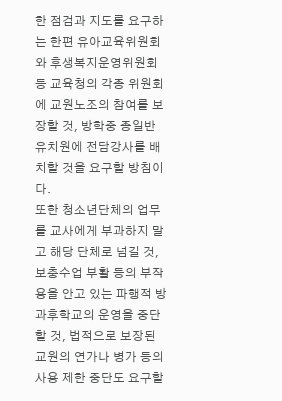한 점검과 지도를 요구하는 한편 유아교육위원회와 후생복지운영위원회 등 교육청의 각종 위원회에 교원노조의 참여를 보장할 것, 방학중 종일반 유치원에 전담강사를 배치할 것을 요구할 방침이다.
또한 청소년단체의 업무를 교사에게 부과하지 말고 해당 단체로 넘길 것, 보충수업 부활 등의 부작용을 안고 있는 파행적 방과후학교의 운영을 중단할 것, 법적으로 보장된 교원의 연가나 병가 등의 사용 제한 중단도 요구할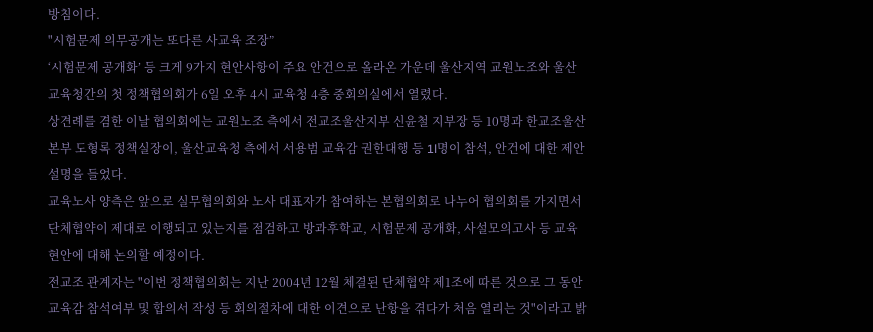방침이다.
"시험문제 의무공개는 또다른 사교육 조장”
‘시험문제 공개화’ 등 크게 9가지 현안사항이 주요 안건으로 올라온 가운데 울산지역 교원노조와 울산교육청간의 첫 정책협의회가 6일 오후 4시 교육청 4층 중회의실에서 열렸다.
상견례를 겸한 이날 협의회에는 교원노조 측에서 전교조울산지부 신윤철 지부장 등 10명과 한교조울산본부 도형록 정책실장이, 울산교육청 측에서 서용범 교육감 권한대행 등 1l명이 참석, 안건에 대한 제안설명을 들었다.
교육노사 양측은 앞으로 실무협의회와 노사 대표자가 참여하는 본협의회로 나누어 협의회를 가지면서 단체협약이 제대로 이행되고 있는지를 점검하고 방과후학교, 시험문제 공개화, 사설모의고사 등 교육현안에 대해 논의할 예정이다.
전교조 관계자는 "이번 정책협의회는 지난 2004년 12월 체결된 단체협약 제1조에 따른 것으로 그 동안 교육감 참석여부 및 합의서 작성 등 회의절차에 대한 이견으로 난항을 겪다가 처음 열리는 것"이라고 밝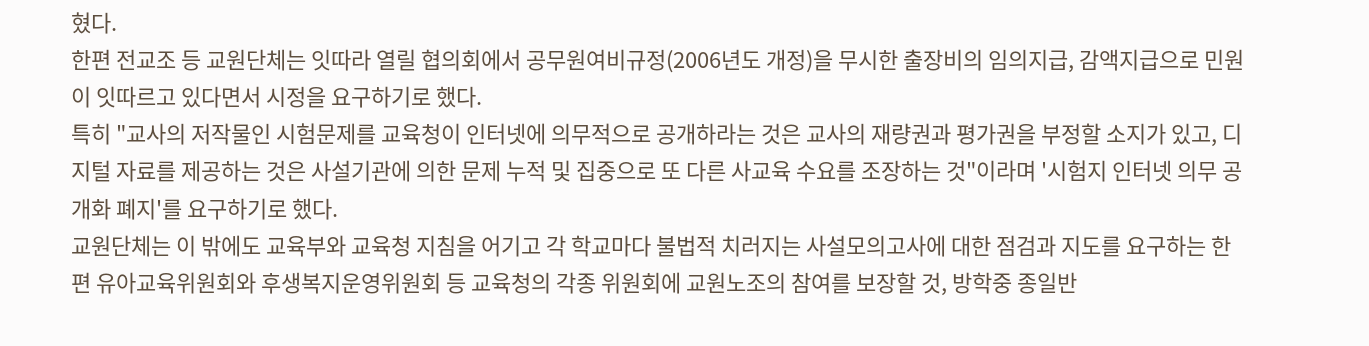혔다.
한편 전교조 등 교원단체는 잇따라 열릴 협의회에서 공무원여비규정(2006년도 개정)을 무시한 출장비의 임의지급, 감액지급으로 민원이 잇따르고 있다면서 시정을 요구하기로 했다.
특히 "교사의 저작물인 시험문제를 교육청이 인터넷에 의무적으로 공개하라는 것은 교사의 재량권과 평가권을 부정할 소지가 있고, 디지털 자료를 제공하는 것은 사설기관에 의한 문제 누적 및 집중으로 또 다른 사교육 수요를 조장하는 것"이라며 '시험지 인터넷 의무 공개화 폐지'를 요구하기로 했다.
교원단체는 이 밖에도 교육부와 교육청 지침을 어기고 각 학교마다 불법적 치러지는 사설모의고사에 대한 점검과 지도를 요구하는 한편 유아교육위원회와 후생복지운영위원회 등 교육청의 각종 위원회에 교원노조의 참여를 보장할 것, 방학중 종일반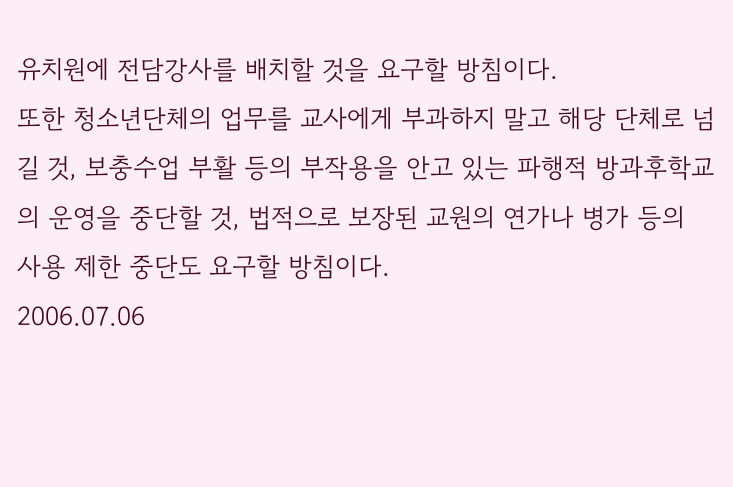유치원에 전담강사를 배치할 것을 요구할 방침이다.
또한 청소년단체의 업무를 교사에게 부과하지 말고 해당 단체로 넘길 것, 보충수업 부활 등의 부작용을 안고 있는 파행적 방과후학교의 운영을 중단할 것, 법적으로 보장된 교원의 연가나 병가 등의 사용 제한 중단도 요구할 방침이다.
2006.07.06